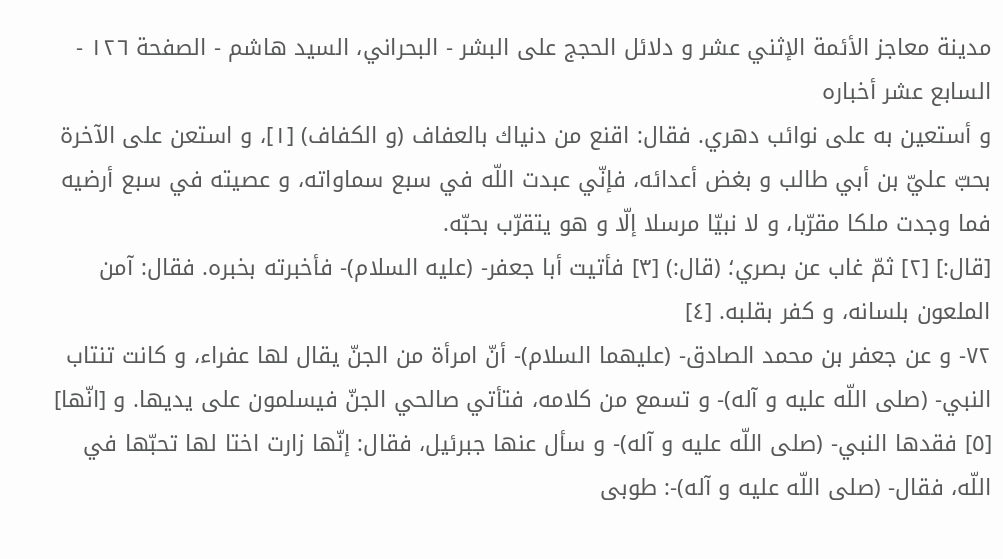مدينة معاجز الأئمة الإثني عشر و دلائل الحجج على البشر - البحراني، السيد هاشم - الصفحة ١٢٦ - السابع عشر أخباره
و أستعين به على نوائب دهري. فقال: اقنع من دنياك بالعفاف (و الكفاف) [١]، و استعن على الآخرة بحبّ عليّ بن أبي طالب و بغض أعدائه، فإنّي عبدت اللّه في سبع سماواته، و عصيته في سبع أرضيه فما وجدت ملكا مقرّبا، و لا نبيّا مرسلا إلّا و هو يتقرّب بحبّه.
[قال:] [٢] ثمّ غاب عن بصري؛ (قال:) [٣] فأتيت أبا جعفر- (عليه السلام)- فأخبرته بخبره. فقال: آمن الملعون بلسانه، و كفر بقلبه. [٤]
٧٢- و عن جعفر بن محمد الصادق- (عليهما السلام)- أنّ امرأة من الجنّ يقال لها عفراء، و كانت تنتاب النبي- (صلى اللّه عليه و آله)- و تسمع من كلامه، فتأتي صالحي الجنّ فيسلمون على يديها. و [انّها] [٥] فقدها النبي- (صلى اللّه عليه و آله)- و سأل عنها جبرئيل، فقال: إنّها زارت اختا لها تحبّها في اللّه، فقال- (صلى اللّه عليه و آله)-: طوبى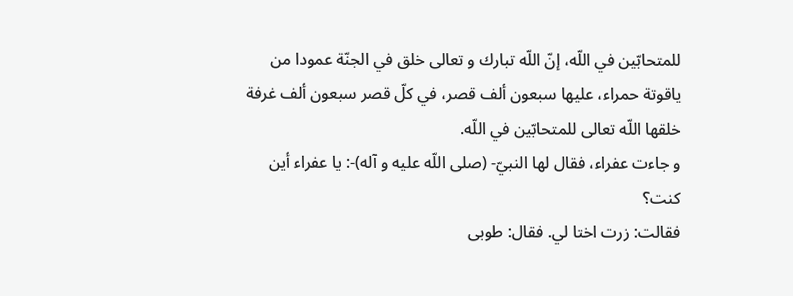للمتحابّين في اللّه، إنّ اللّه تبارك و تعالى خلق في الجنّة عمودا من ياقوتة حمراء، عليها سبعون ألف قصر، في كلّ قصر سبعون ألف غرفة خلقها اللّه تعالى للمتحابّين في اللّه.
و جاءت عفراء، فقال لها النبيّ- (صلى اللّه عليه و آله)-: يا عفراء أين كنت؟
فقالت: زرت اختا لي. فقال: طوبى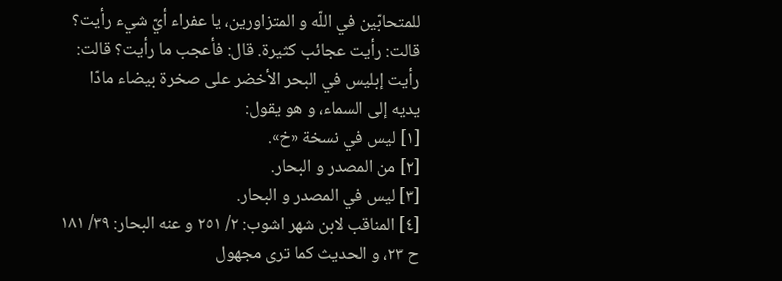للمتحابّين في اللّه و المتزاورين، يا عفراء أيّ شيء رأيت؟ قالت: رأيت عجائب كثيرة. قال: فأعجب ما رأيت؟ قالت: رأيت إبليس في البحر الأخضر على صخرة بيضاء مادّا يديه إلى السماء، و هو يقول:
[١] ليس في نسخة «خ».
[٢] من المصدر و البحار.
[٣] ليس في المصدر و البحار.
[٤] المناقب لابن شهر اشوب: ٢/ ٢٥١ و عنه البحار: ٣٩/ ١٨١ ح ٢٣، و الحديث كما ترى مجهول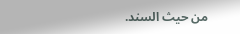من حيث السند.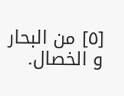[٥] من البحار و الخصال.